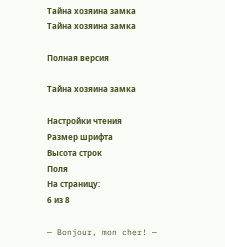Тайна хозяина замка
Тайна хозяина замка

Полная версия

Тайна хозяина замка

Настройки чтения
Размер шрифта
Высота строк
Поля
На страницу:
6 из 8

— Bonjour, mon cher! —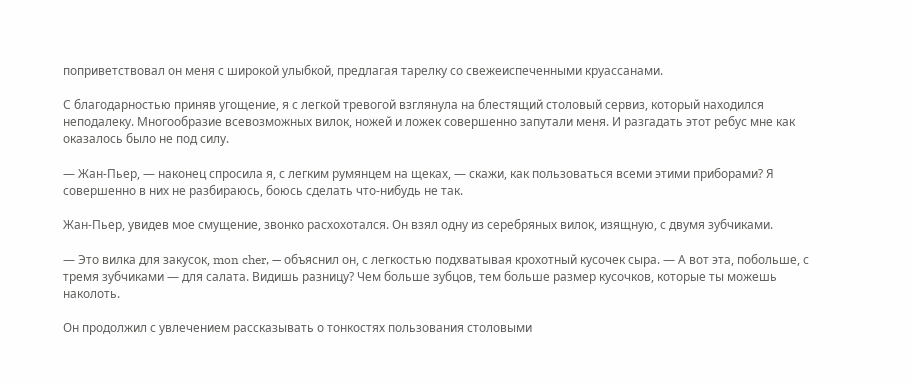поприветствовал он меня с широкой улыбкой, предлагая тарелку со свежеиспеченными круассанами.

С благодарностью приняв угощение, я с легкой тревогой взглянула на блестящий столовый сервиз, который находился неподалеку. Многообразие всевозможных вилок, ножей и ложек совершенно запутали меня. И разгадать этот ребус мне как оказалось было не под силу.

— Жан-Пьер, — наконец спросила я, с легким румянцем на щеках, — скажи, как пользоваться всеми этими приборами? Я совершенно в них не разбираюсь, боюсь сделать что-нибудь не так.

Жан-Пьер, увидев мое смущение, звонко расхохотался. Он взял одну из серебряных вилок, изящную, с двумя зубчиками.

— Это вилка для закусок, mon cher, — объяснил он, с легкостью подхватывая крохотный кусочек сыра. — А вот эта, побольше, с тремя зубчиками — для салата. Видишь разницу? Чем больше зубцов, тем больше размер кусочков, которые ты можешь наколоть.

Он продолжил с увлечением рассказывать о тонкостях пользования столовыми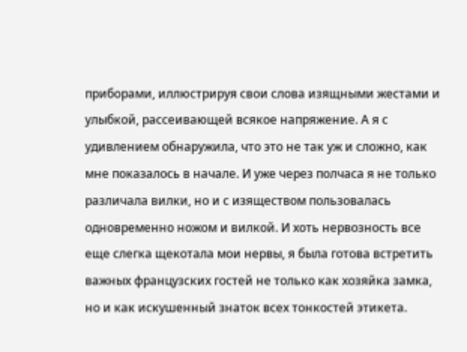приборами, иллюстрируя свои слова изящными жестами и улыбкой, рассеивающей всякое напряжение. А я с удивлением обнаружила, что это не так уж и сложно, как мне показалось в начале. И уже через полчаса я не только различала вилки, но и с изяществом пользовалась одновременно ножом и вилкой. И хоть нервозность все еще слегка щекотала мои нервы, я была готова встретить важных французских гостей не только как хозяйка замка, но и как искушенный знаток всех тонкостей этикета.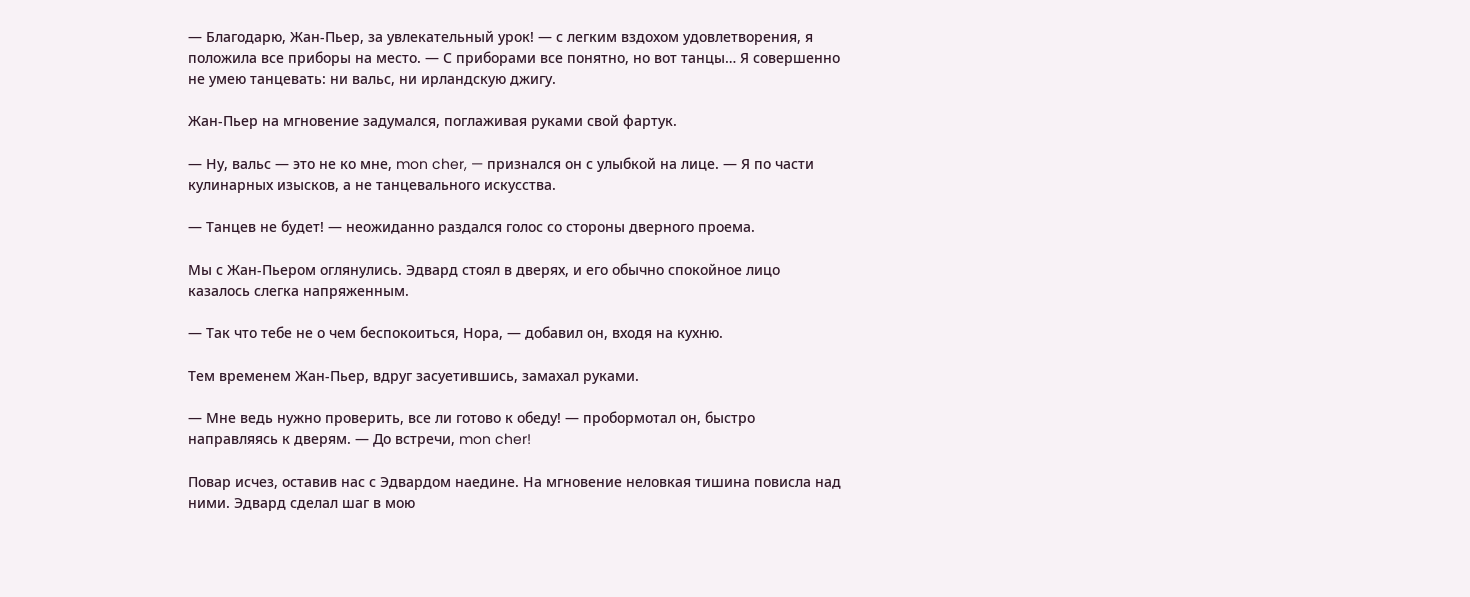— Благодарю, Жан-Пьер, за увлекательный урок! — с легким вздохом удовлетворения, я положила все приборы на место. — С приборами все понятно, но вот танцы… Я совершенно не умею танцевать: ни вальс, ни ирландскую джигу.

Жан-Пьер на мгновение задумался, поглаживая руками свой фартук.

— Ну, вальс — это не ко мне, mon cher, — признался он с улыбкой на лице. — Я по части кулинарных изысков, а не танцевального искусства.

— Танцев не будет! — неожиданно раздался голос со стороны дверного проема.

Мы с Жан-Пьером оглянулись. Эдвард стоял в дверях, и его обычно спокойное лицо казалось слегка напряженным.

— Так что тебе не о чем беспокоиться, Нора, — добавил он, входя на кухню.

Тем временем Жан-Пьер, вдруг засуетившись, замахал руками.

— Мне ведь нужно проверить, все ли готово к обеду! — пробормотал он, быстро направляясь к дверям. — До встречи, mon cher!

Повар исчез, оставив нас с Эдвардом наедине. На мгновение неловкая тишина повисла над ними. Эдвард сделал шаг в мою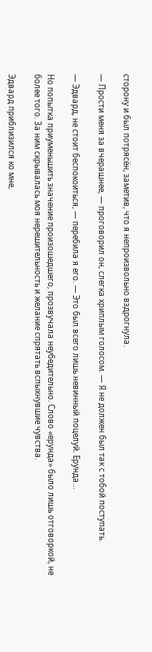сторону и был потрясён, заметив, что я непроизвольно вздрогнула.

— Прости меня за вчерашнее, — проговорил он, слегка хриплым голосом. — Я не должен был так с тобой поступать.

— Эдвард, не стоит беспокоиться, — перебила я его. — Это был всего лишь невинный поцелуй. Ерунда…

Но попытка приуменьшить значение произошедшего, прозвучала неубедительно. Слово «ерунда» было лишь отговоркой, не более того. За ним скрывалась моя нерешительность и желание спрятать вспыхнувшие чувства.

Эдвард приблизился ко мне,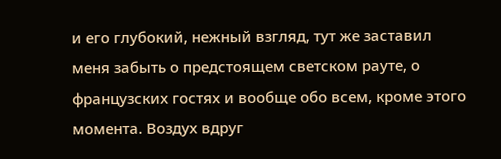и его глубокий, нежный взгляд, тут же заставил меня забыть о предстоящем светском рауте, о французских гостях и вообще обо всем, кроме этого момента. Воздух вдруг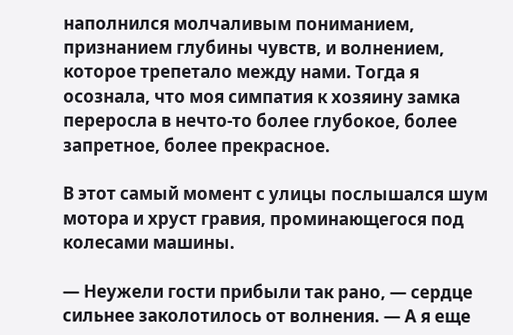наполнился молчаливым пониманием, признанием глубины чувств, и волнением, которое трепетало между нами. Тогда я осознала, что моя симпатия к хозяину замка переросла в нечто-то более глубокое, более запретное, более прекрасное.

В этот самый момент с улицы послышался шум мотора и хруст гравия, проминающегося под колесами машины.

— Неужели гости прибыли так рано, — сердце сильнее заколотилось от волнения. — А я еще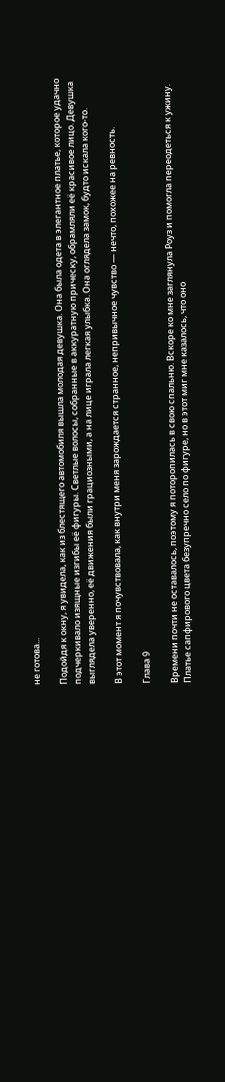не готова...

Подойдя к окну, я увидела, как из блестящего автомобиля вышла молодая девушка. Она была одета в элегантное платье, которое удачно подчеркивало изящные изгибы её фигуры. Светлые волосы, собранные в аккуратную прическу, обрамляли её красивое лицо. Девушка выглядела уверенно, её движения были грациозными, а на лице играла легкая улыбка. Она оглядела замок, будто искала кого-то.

В этот момент я почувствовала, как внутри меня зарождается странное, непривычное чувство — нечто, похожее на ревность.

Глава 9

Времени почти не оставалось, поэтому я поторопилась в свою спальню. Вскоре ко мне заглянула Роуз и помогла переодеться к ужину. Платье сапфирового цвета безупречно село по фигуре, но в этот миг мне казалось, что оно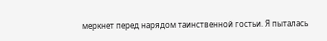меркнет перед нарядом таинственной гостьи. Я пыталась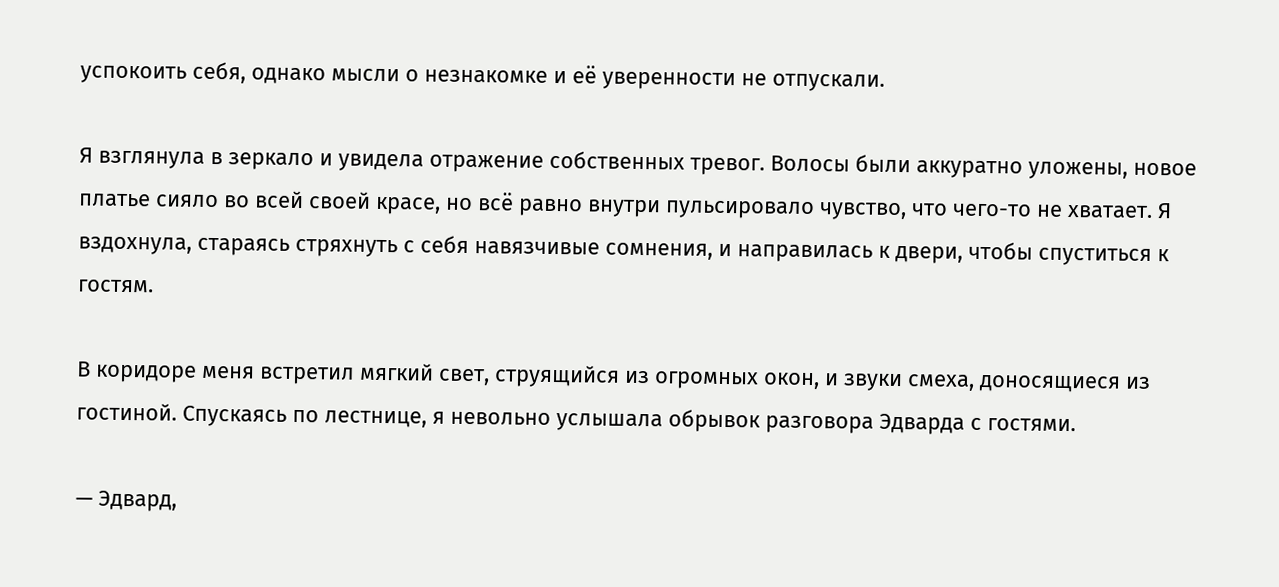успокоить себя, однако мысли о незнакомке и её уверенности не отпускали.

Я взглянула в зеркало и увидела отражение собственных тревог. Волосы были аккуратно уложены, новое платье сияло во всей своей красе, но всё равно внутри пульсировало чувство, что чего-то не хватает. Я вздохнула, стараясь стряхнуть с себя навязчивые сомнения, и направилась к двери, чтобы спуститься к гостям.

В коридоре меня встретил мягкий свет, струящийся из огромных окон, и звуки смеха, доносящиеся из гостиной. Спускаясь по лестнице, я невольно услышала обрывок разговора Эдварда с гостями.

— Эдвард,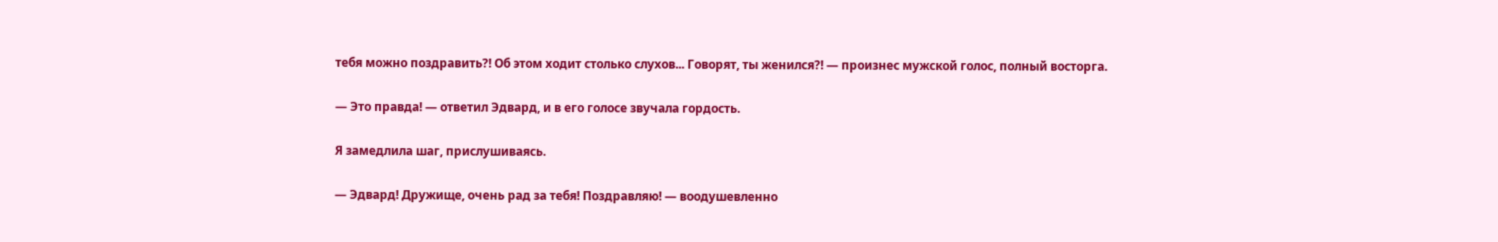тебя можно поздравить?! Об этом ходит столько слухов... Говорят, ты женился?! — произнес мужской голос, полный восторга.

— Это правда! — ответил Эдвард, и в его голосе звучала гордость.

Я замедлила шаг, прислушиваясь.

— Эдвард! Дружище, очень рад за тебя! Поздравляю! — воодушевленно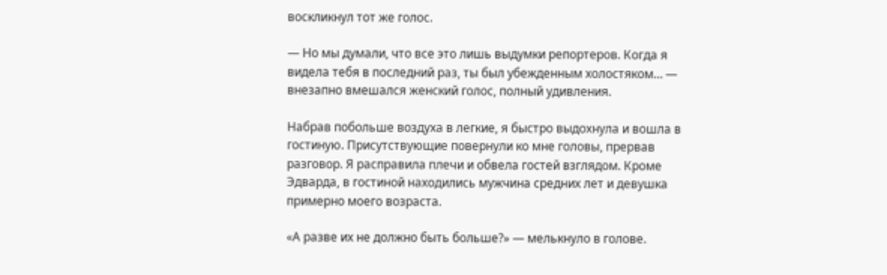воскликнул тот же голос.

— Но мы думали, что все это лишь выдумки репортеров. Когда я видела тебя в последний раз, ты был убежденным холостяком… — внезапно вмешался женский голос, полный удивления.

Набрав побольше воздуха в легкие, я быстро выдохнула и вошла в гостиную. Присутствующие повернули ко мне головы, прервав разговор. Я расправила плечи и обвела гостей взглядом. Кроме Эдварда, в гостиной находились мужчина средних лет и девушка примерно моего возраста.

«А разве их не должно быть больше?» — мелькнуло в голове.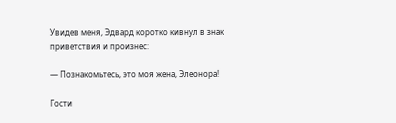Увидев меня, Эдвард коротко кивнул в знак приветствия и произнес:

— Познакомьтесь, это моя жена, Элеонора!

Гости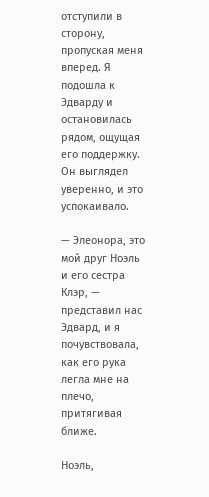отступили в сторону, пропуская меня вперед. Я подошла к Эдварду и остановилась рядом, ощущая его поддержку. Он выглядел уверенно, и это успокаивало.

— Элеонора, это мой друг Ноэль и его сестра Клэр, — представил нас Эдвард, и я почувствовала, как его рука легла мне на плечо, притягивая ближе.

Ноэль,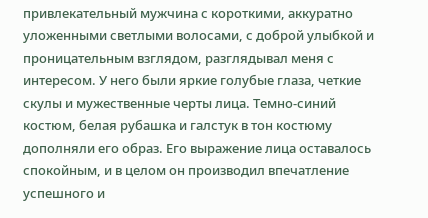привлекательный мужчина с короткими, аккуратно уложенными светлыми волосами, с доброй улыбкой и проницательным взглядом, разглядывал меня с интересом. У него были яркие голубые глаза, четкие скулы и мужественные черты лица. Темно-синий костюм, белая рубашка и галстук в тон костюму дополняли его образ. Его выражение лица оставалось спокойным, и в целом он производил впечатление успешного и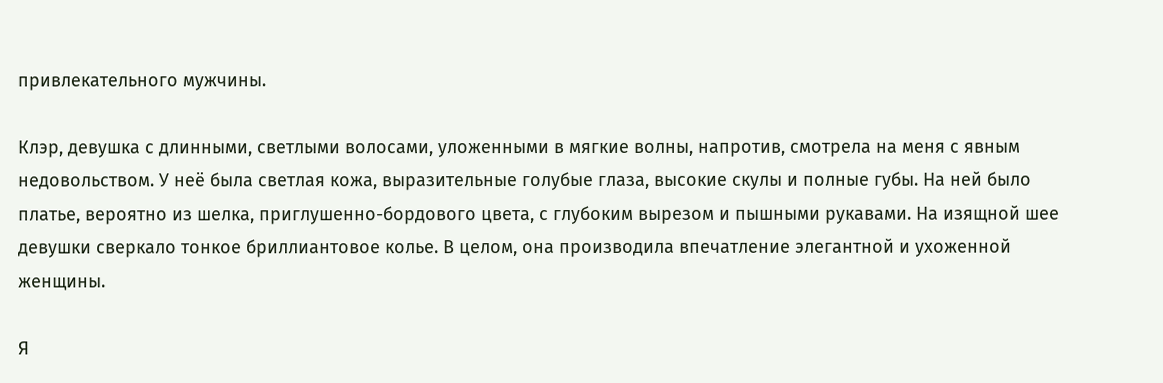привлекательного мужчины.

Клэр, девушка с длинными, светлыми волосами, уложенными в мягкие волны, напротив, смотрела на меня с явным недовольством. У неё была светлая кожа, выразительные голубые глаза, высокие скулы и полные губы. На ней было платье, вероятно из шелка, приглушенно-бордового цвета, с глубоким вырезом и пышными рукавами. На изящной шее девушки сверкало тонкое бриллиантовое колье. В целом, она производила впечатление элегантной и ухоженной женщины.

Я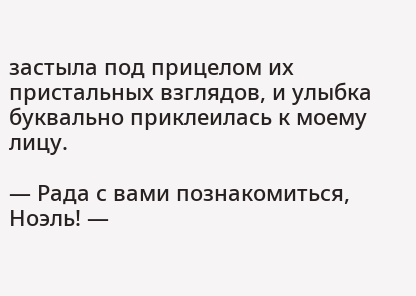застыла под прицелом их пристальных взглядов, и улыбка буквально приклеилась к моему лицу.

— Рада с вами познакомиться, Ноэль! —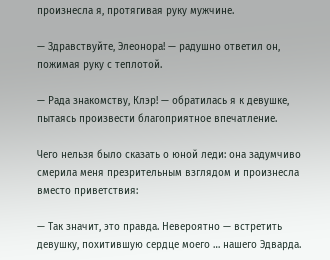произнесла я, протягивая руку мужчине.

— Здравствуйте, Элеонора! — радушно ответил он, пожимая руку с теплотой.

— Рада знакомству, Клэр! — обратилась я к девушке, пытаясь произвести благоприятное впечатление.

Чего нельзя было сказать о юной леди: она задумчиво смерила меня презрительным взглядом и произнесла вместо приветствия:

— Так значит, это правда. Невероятно — встретить девушку, похитившую сердце моего … нашего Эдварда.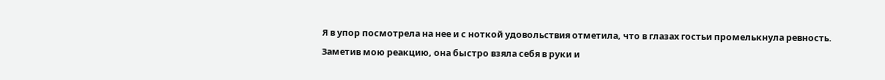Я в упор посмотрела на нее и с ноткой удовольствия отметила, что в глазах гостьи промелькнула ревность. Заметив мою реакцию, она быстро взяла себя в руки и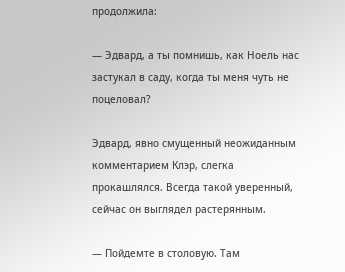продолжила:

— Эдвард, а ты помнишь, как Ноель нас застукал в саду, когда ты меня чуть не поцеловал?

Эдвард, явно смущенный неожиданным комментарием Клэр, слегка прокашлялся. Всегда такой уверенный, сейчас он выглядел растерянным.

— Пойдемте в столовую. Там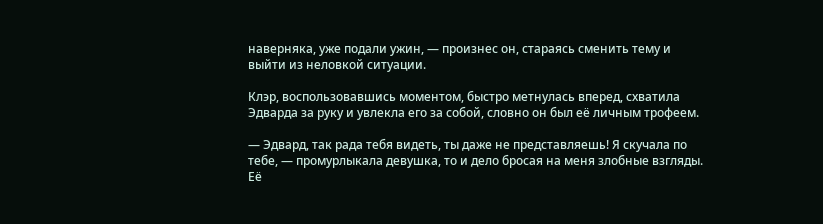наверняка, уже подали ужин, — произнес он, стараясь сменить тему и выйти из неловкой ситуации.

Клэр, воспользовавшись моментом, быстро метнулась вперед, схватила Эдварда за руку и увлекла его за собой, словно он был её личным трофеем.

— Эдвард, так рада тебя видеть, ты даже не представляешь! Я скучала по тебе, — промурлыкала девушка, то и дело бросая на меня злобные взгляды. Её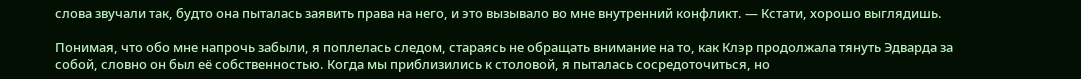слова звучали так, будто она пыталась заявить права на него, и это вызывало во мне внутренний конфликт. — Кстати, хорошо выглядишь.

Понимая, что обо мне напрочь забыли, я поплелась следом, стараясь не обращать внимание на то, как Клэр продолжала тянуть Эдварда за собой, словно он был её собственностью. Когда мы приблизились к столовой, я пыталась сосредоточиться, но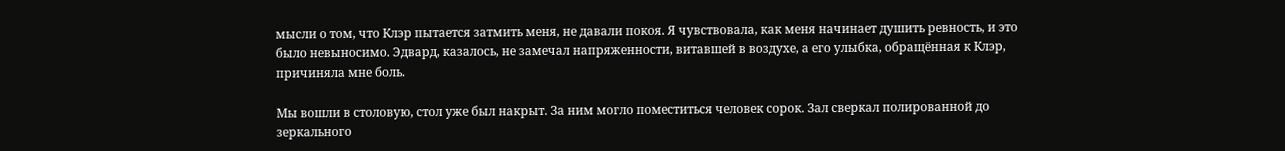мысли о том, что Клэр пытается затмить меня, не давали покоя. Я чувствовала, как меня начинает душить ревность, и это было невыносимо. Эдвард, казалось, не замечал напряженности, витавшей в воздухе, а его улыбка, обращённая к Клэр, причиняла мне боль.

Мы вошли в столовую, стол уже был накрыт. За ним могло поместиться человек сорок. Зал сверкал полированной до зеркального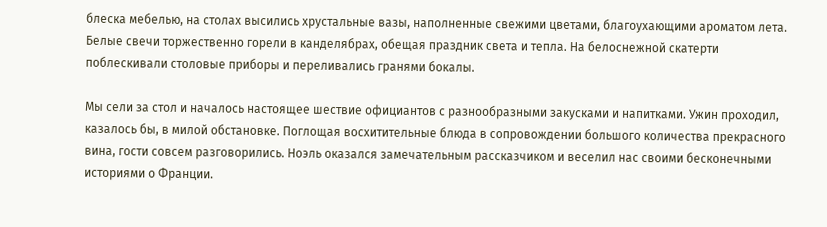блеска мебелью, на столах высились хрустальные вазы, наполненные свежими цветами, благоухающими ароматом лета. Белые свечи торжественно горели в канделябрах, обещая праздник света и тепла. На белоснежной скатерти поблескивали столовые приборы и переливались гранями бокалы.

Мы сели за стол и началось настоящее шествие официантов с разнообразными закусками и напитками. Ужин проходил, казалось бы, в милой обстановке. Поглощая восхитительные блюда в сопровождении большого количества прекрасного вина, гости совсем разговорились. Ноэль оказался замечательным рассказчиком и веселил нас своими бесконечными историями о Франции.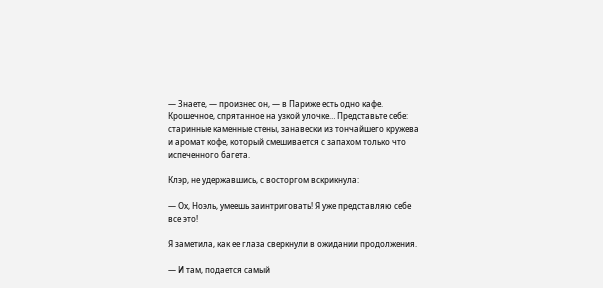— Знаете, — произнес он, — в Париже есть одно кафе. Крошечное, спрятанное на узкой улочке… Представьте себе: старинные каменные стены, занавески из тончайшего кружева и аромат кофе, который смешивается с запахом только что испеченного багета.

Клэр, не удержавшись, с восторгом вскрикнула:

— Ох, Ноэль, умеешь заинтриговать! Я уже представляю себе все это!

Я заметила, как ее глаза сверкнули в ожидании продолжения.

— И там, подается самый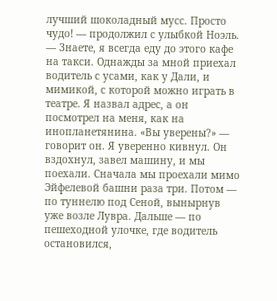лучший шоколадный мусс. Просто чудо! — продолжил с улыбкой Ноэль. — Знаете, я всегда еду до этого кафе на такси. Однажды за мной приехал водитель с усами, как у Дали, и мимикой, с которой можно играть в театре. Я назвал адрес, а он посмотрел на меня, как на инопланетянина. «Вы уверены?» — говорит он. Я уверенно кивнул. Он вздохнул, завел машину, и мы поехали. Сначала мы проехали мимо Эйфелевой башни раза три. Потом — по туннелю под Сеной, вынырнув уже возле Лувра. Дальше — по пешеходной улочке, где водитель остановился,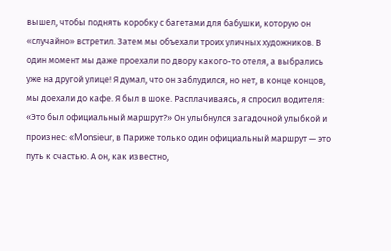вышел, чтобы поднять коробку с багетами для бабушки, которую он «случайно» встретил. Затем мы объехали троих уличных художников. В один момент мы даже проехали по двору какого-то отеля, а выбрались уже на другой улице! Я думал, что он заблудился, но нет, в конце концов, мы доехали до кафе. Я был в шоке. Расплачиваясь, я спросил водителя: «Это был официальный маршрут?» Он улыбнулся загадочной улыбкой и произнес: «Monsieur, в Париже только один официальный маршрут — это путь к счастью. А он, как известно,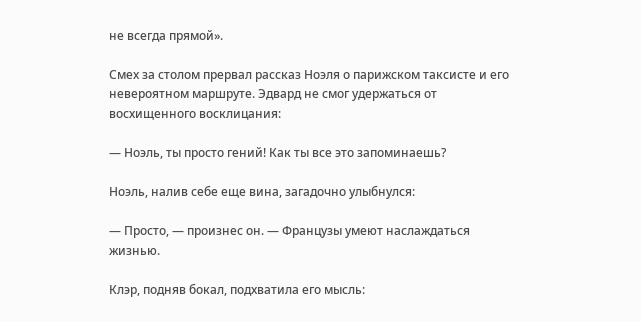не всегда прямой».

Смех за столом прервал рассказ Ноэля о парижском таксисте и его невероятном маршруте. Эдвард не смог удержаться от восхищенного восклицания:

— Ноэль, ты просто гений! Как ты все это запоминаешь?

Ноэль, налив себе еще вина, загадочно улыбнулся:

— Просто, — произнес он. — Французы умеют наслаждаться жизнью.

Клэр, подняв бокал, подхватила его мысль: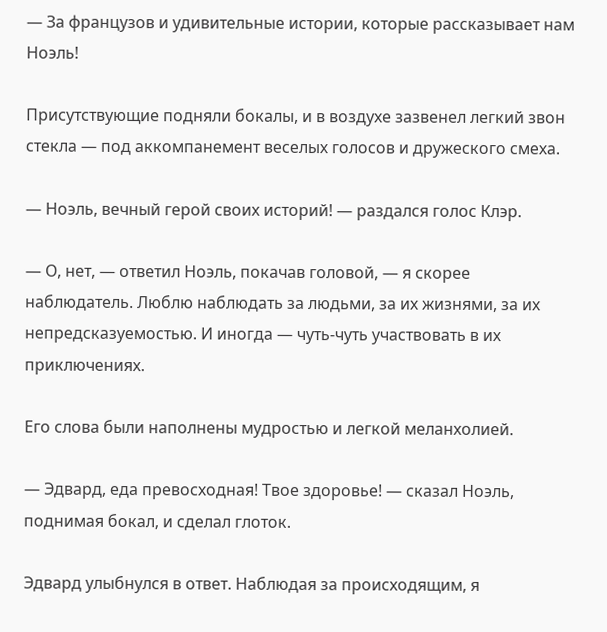— За французов и удивительные истории, которые рассказывает нам Ноэль!

Присутствующие подняли бокалы, и в воздухе зазвенел легкий звон стекла — под аккомпанемент веселых голосов и дружеского смеха.

— Ноэль, вечный герой своих историй! — раздался голос Клэр.

— О, нет, — ответил Ноэль, покачав головой, — я скорее наблюдатель. Люблю наблюдать за людьми, за их жизнями, за их непредсказуемостью. И иногда — чуть-чуть участвовать в их приключениях.

Его слова были наполнены мудростью и легкой меланхолией.

— Эдвард, еда превосходная! Твое здоровье! — сказал Ноэль, поднимая бокал, и сделал глоток.

Эдвард улыбнулся в ответ. Наблюдая за происходящим, я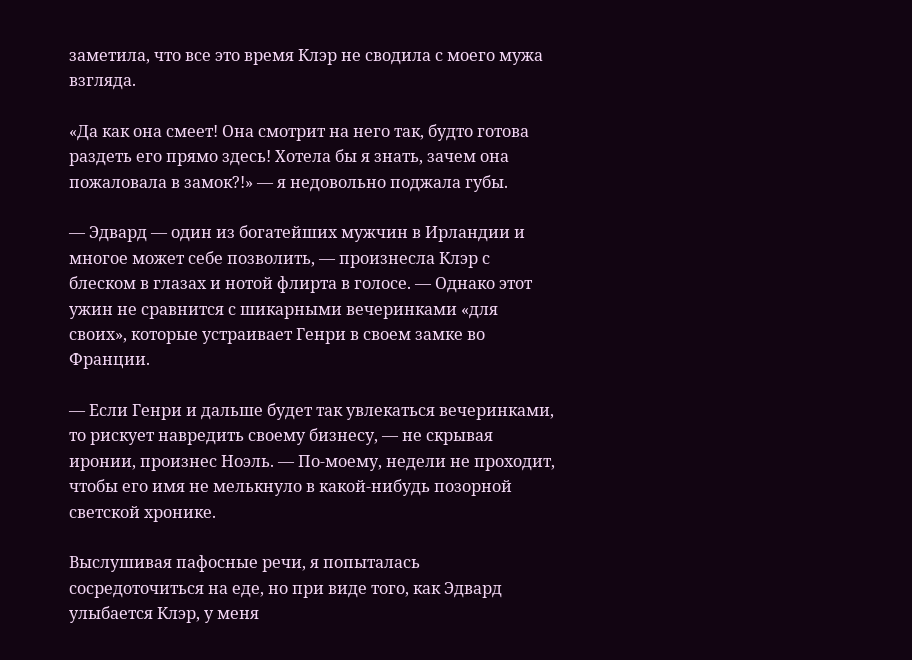заметила, что все это время Клэр не сводила с моего мужа взгляда.

«Да как она смеет! Она смотрит на него так, будто готова раздеть его прямо здесь! Хотела бы я знать, зачем она пожаловала в замок?!» — я недовольно поджала губы.

— Эдвард — один из богатейших мужчин в Ирландии и многое может себе позволить, — произнесла Клэр с блеском в глазах и нотой флирта в голосе. — Однако этот ужин не сравнится с шикарными вечеринками «для своих», которые устраивает Генри в своем замке во Франции.

— Если Генри и дальше будет так увлекаться вечеринками, то рискует навредить своему бизнесу, — не скрывая иронии, произнес Ноэль. — По-моему, недели не проходит, чтобы его имя не мелькнуло в какой-нибудь позорной светской хронике.

Выслушивая пафосные речи, я попыталась сосредоточиться на еде, но при виде того, как Эдвард улыбается Клэр, у меня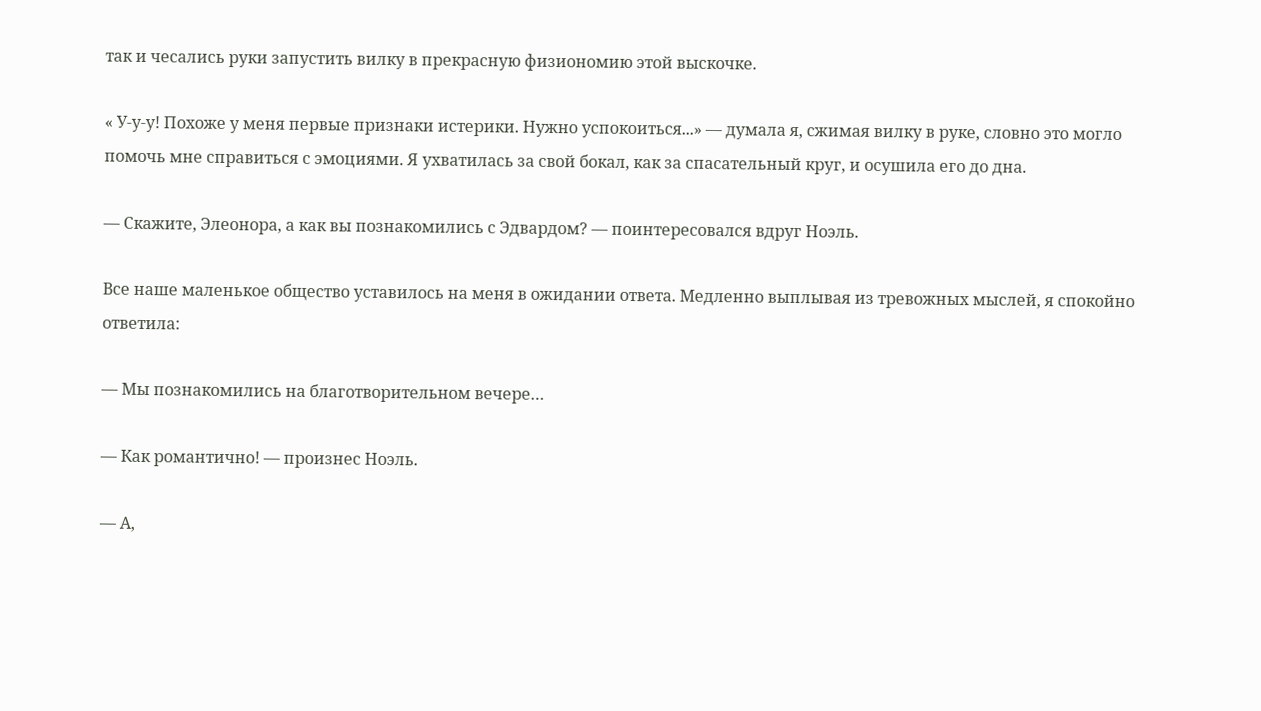так и чесались руки запустить вилку в прекрасную физиономию этой выскочке.

« У-у-у! Похоже у меня первые признаки истерики. Нужно успокоиться...» — думала я, сжимая вилку в руке, словно это могло помочь мне справиться с эмоциями. Я ухватилась за свой бокал, как за спасательный круг, и осушила его до дна.

— Скажите, Элеонора, а как вы познакомились с Эдвардом? — поинтересовался вдруг Ноэль.

Все наше маленькое общество уставилось на меня в ожидании ответа. Медленно выплывая из тревожных мыслей, я спокойно ответила:

— Мы познакомились на благотворительном вечере…

— Как романтично! — произнес Ноэль.

— А,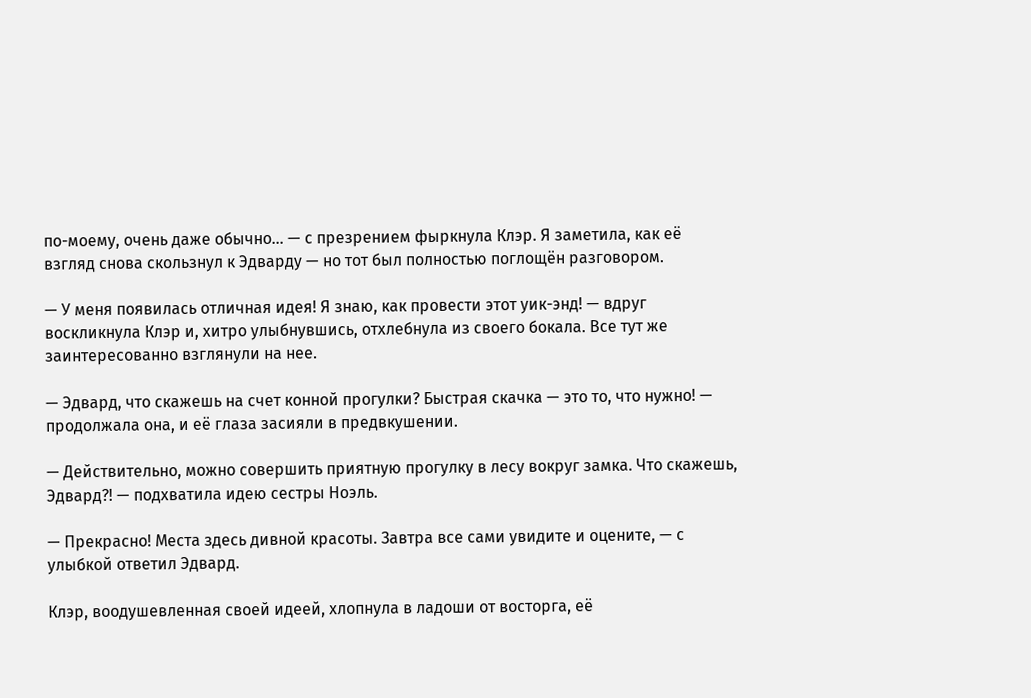по-моему, очень даже обычно… — с презрением фыркнула Клэр. Я заметила, как её взгляд снова скользнул к Эдварду — но тот был полностью поглощён разговором.

— У меня появилась отличная идея! Я знаю, как провести этот уик-энд! — вдруг воскликнула Клэр и, хитро улыбнувшись, отхлебнула из своего бокала. Все тут же заинтересованно взглянули на нее.

— Эдвард, что скажешь на счет конной прогулки? Быстрая скачка — это то, что нужно! — продолжала она, и её глаза засияли в предвкушении.

— Действительно, можно совершить приятную прогулку в лесу вокруг замка. Что скажешь, Эдвард?! — подхватила идею сестры Ноэль.

— Прекрасно! Места здесь дивной красоты. Завтра все сами увидите и оцените, — с улыбкой ответил Эдвард.

Клэр, воодушевленная своей идеей, хлопнула в ладоши от восторга, её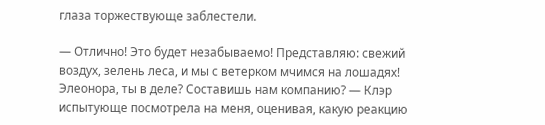глаза торжествующе заблестели.

— Отлично! Это будет незабываемо! Представляю: свежий воздух, зелень леса, и мы с ветерком мчимся на лошадях! Элеонора, ты в деле? Составишь нам компанию? — Клэр испытующе посмотрела на меня, оценивая, какую реакцию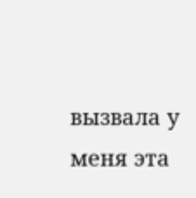вызвала у меня эта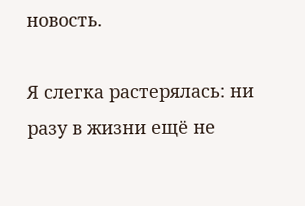новость.

Я слегка растерялась: ни разу в жизни ещё не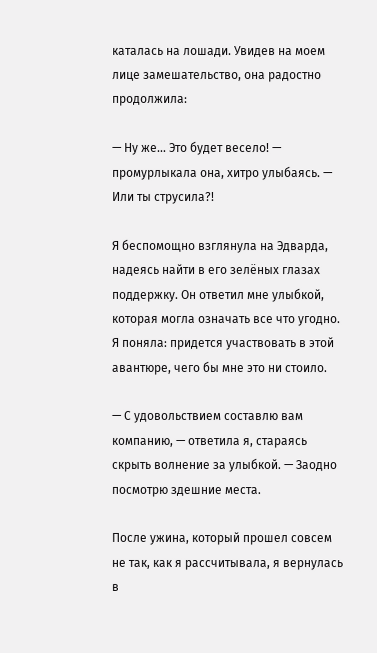каталась на лошади. Увидев на моем лице замешательство, она радостно продолжила:

— Ну же… Это будет весело! — промурлыкала она, хитро улыбаясь. — Или ты струсила?!

Я беспомощно взглянула на Эдварда, надеясь найти в его зелёных глазах поддержку. Он ответил мне улыбкой, которая могла означать все что угодно. Я поняла: придется участвовать в этой авантюре, чего бы мне это ни стоило.

— С удовольствием составлю вам компанию, — ответила я, стараясь скрыть волнение за улыбкой. — Заодно посмотрю здешние места.

После ужина, который прошел совсем не так, как я рассчитывала, я вернулась в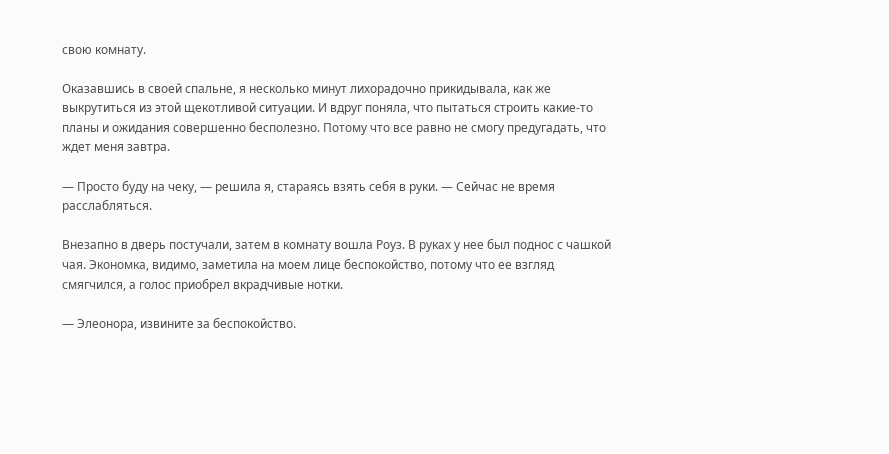свою комнату.

Оказавшись в своей спальне, я несколько минут лихорадочно прикидывала, как же выкрутиться из этой щекотливой ситуации. И вдруг поняла, что пытаться строить какие-то планы и ожидания совершенно бесполезно. Потому что все равно не смогу предугадать, что ждет меня завтра.

— Просто буду на чеку, — решила я, стараясь взять себя в руки. — Сейчас не время расслабляться.

Внезапно в дверь постучали, затем в комнату вошла Роуз. В руках у нее был поднос с чашкой чая. Экономка, видимо, заметила на моем лице беспокойство, потому что ее взгляд смягчился, а голос приобрел вкрадчивые нотки.

— Элеонора, извините за беспокойство.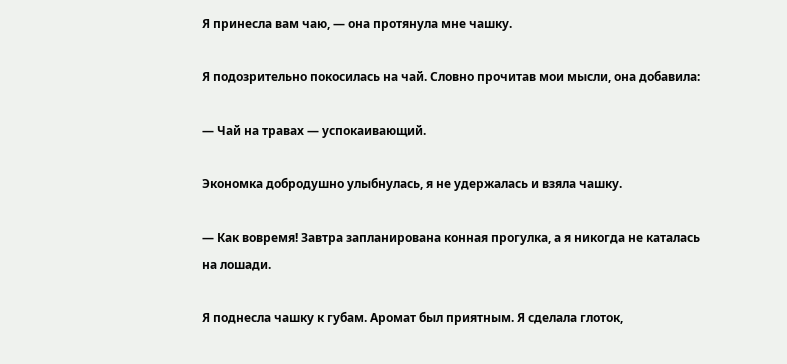Я принесла вам чаю, — она протянула мне чашку.

Я подозрительно покосилась на чай. Словно прочитав мои мысли, она добавила:

— Чай на травах — успокаивающий.

Экономка добродушно улыбнулась, я не удержалась и взяла чашку.

— Как вовремя! Завтра запланирована конная прогулка, а я никогда не каталась на лошади.

Я поднесла чашку к губам. Аромат был приятным. Я сделала глоток,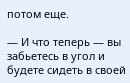потом еще.

— И что теперь — вы забьетесь в угол и будете сидеть в своей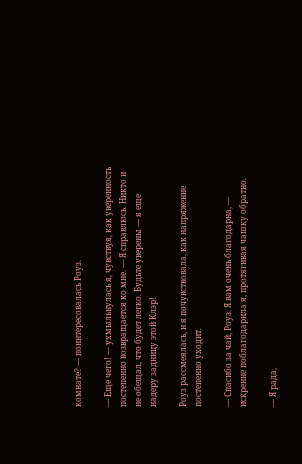комнате? — поинтересовалась Роуз.

— Еще чего! — ухмыльнулась я, чувствуя, как уверенность постепенно возвращается ко мне. — Я справлюсь. Никто и не обещал, что будет легко. Будьте уверены — я еще надеру задницу этой Клэр!

Роуз рассмеялась, и я почувствовала, как напряжение постепенно уходит.

— Спасибо за чай, Роуз. Я вам очень благодарна, — искренне поблагодарила я, протягивая чашку обратно.

— Я рада,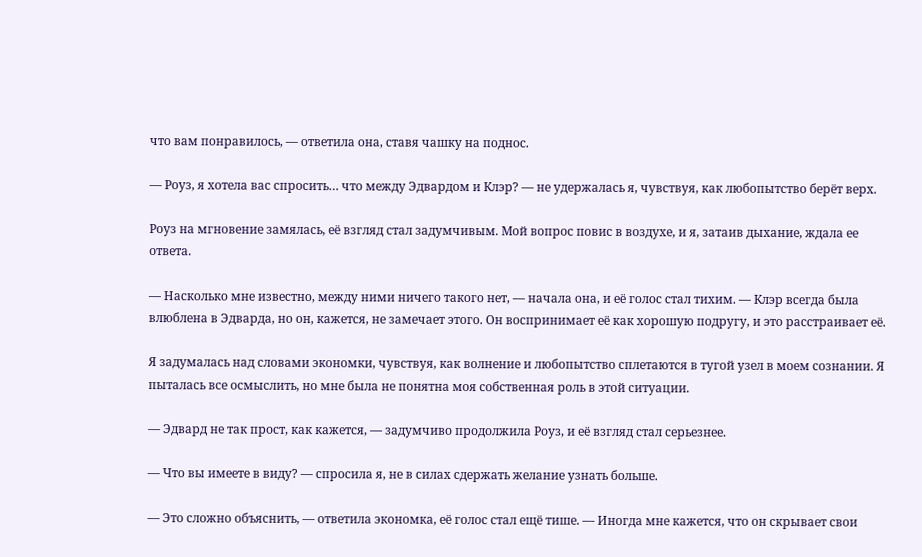что вам понравилось, — ответила она, ставя чашку на поднос.

— Роуз, я хотела вас спросить… что между Эдвардом и Клэр? — не удержалась я, чувствуя, как любопытство берёт верх.

Роуз на мгновение замялась, её взгляд стал задумчивым. Мой вопрос повис в воздухе, и я, затаив дыхание, ждала ее ответа.

— Насколько мне известно, между ними ничего такого нет, — начала она, и её голос стал тихим. — Клэр всегда была влюблена в Эдварда, но он, кажется, не замечает этого. Он воспринимает её как хорошую подругу, и это расстраивает её.

Я задумалась над словами экономки, чувствуя, как волнение и любопытство сплетаются в тугой узел в моем сознании. Я пыталась все осмыслить, но мне была не понятна моя собственная роль в этой ситуации.

— Эдвард не так прост, как кажется, — задумчиво продолжила Роуз, и её взгляд стал серьезнее.

— Что вы имеете в виду? — спросила я, не в силах сдержать желание узнать больше.

— Это сложно объяснить, — ответила экономка, её голос стал ещё тише. — Иногда мне кажется, что он скрывает свои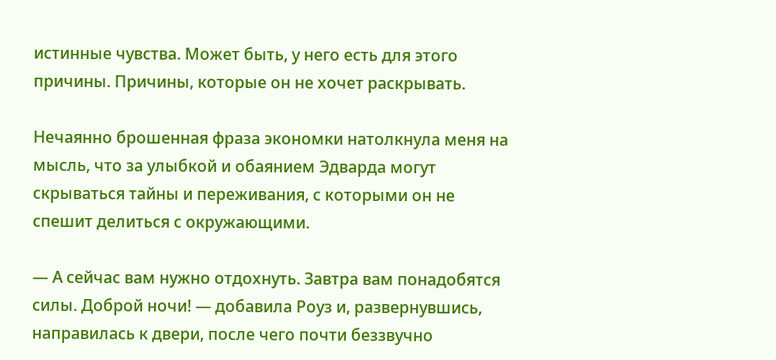истинные чувства. Может быть, у него есть для этого причины. Причины, которые он не хочет раскрывать.

Нечаянно брошенная фраза экономки натолкнула меня на мысль, что за улыбкой и обаянием Эдварда могут скрываться тайны и переживания, с которыми он не спешит делиться с окружающими.

— А сейчас вам нужно отдохнуть. Завтра вам понадобятся силы. Доброй ночи! — добавила Роуз и, развернувшись, направилась к двери, после чего почти беззвучно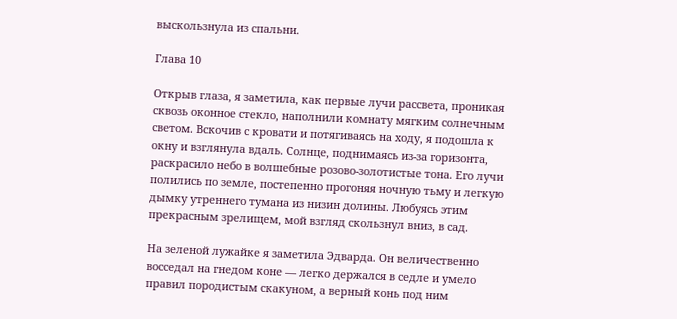выскользнула из спальни.

Глава 10

Открыв глаза, я заметила, как первые лучи рассвета, проникая сквозь оконное стекло, наполнили комнату мягким солнечным светом. Вскочив с кровати и потягиваясь на ходу, я подошла к окну и взглянула вдаль. Солнце, поднимаясь из-за горизонта, раскрасило небо в волшебные розово-золотистые тона. Его лучи полились по земле, постепенно прогоняя ночную тьму и легкую дымку утреннего тумана из низин долины. Любуясь этим прекрасным зрелищем, мой взгляд скользнул вниз, в сад.

На зеленой лужайке я заметила Эдварда. Он величественно восседал на гнедом коне — легко держался в седле и умело правил породистым скакуном, а верный конь под ним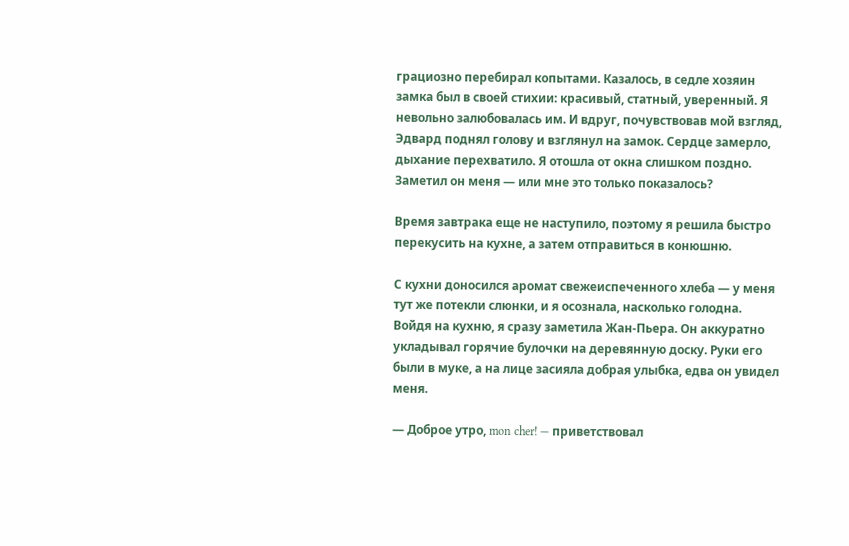грациозно перебирал копытами. Казалось, в седле хозяин замка был в своей стихии: красивый, статный, уверенный. Я невольно залюбовалась им. И вдруг, почувствовав мой взгляд, Эдвард поднял голову и взглянул на замок. Сердце замерло, дыхание перехватило. Я отошла от окна слишком поздно. Заметил он меня — или мне это только показалось?

Время завтрака еще не наступило, поэтому я решила быстро перекусить на кухне, а затем отправиться в конюшню.

С кухни доносился аромат свежеиспеченного хлеба — у меня тут же потекли слюнки, и я осознала, насколько голодна. Войдя на кухню, я сразу заметила Жан-Пьера. Он аккуратно укладывал горячие булочки на деревянную доску. Руки его были в муке, а на лице засияла добрая улыбка, едва он увидел меня.

— Доброе утро, mon cher! — приветствовал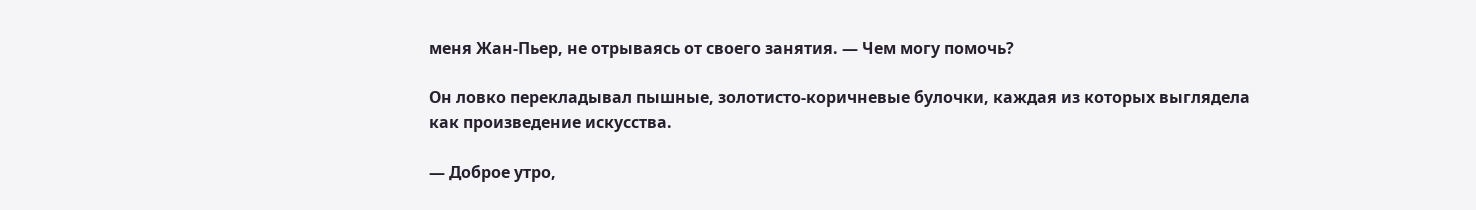меня Жан-Пьер, не отрываясь от своего занятия. — Чем могу помочь?

Он ловко перекладывал пышные, золотисто-коричневые булочки, каждая из которых выглядела как произведение искусства.

— Доброе утро,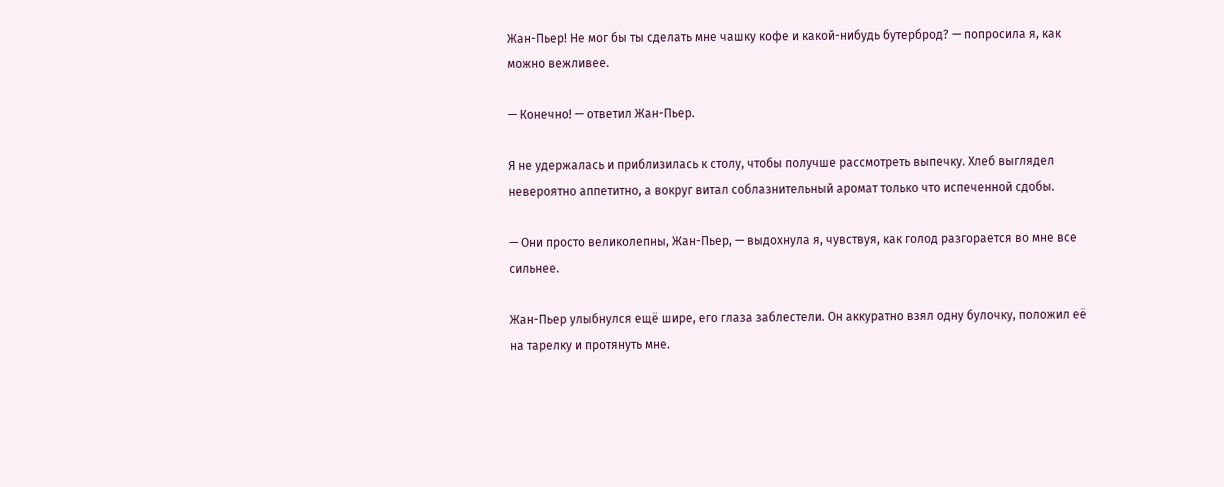Жан-Пьер! Не мог бы ты сделать мне чашку кофе и какой-нибудь бутерброд? — попросила я, как можно вежливее.

— Конечно! — ответил Жан-Пьер.

Я не удержалась и приблизилась к столу, чтобы получше рассмотреть выпечку. Хлеб выглядел невероятно аппетитно, а вокруг витал соблазнительный аромат только что испеченной сдобы.

— Они просто великолепны, Жан-Пьер, — выдохнула я, чувствуя, как голод разгорается во мне все сильнее.

Жан-Пьер улыбнулся ещё шире, его глаза заблестели. Он аккуратно взял одну булочку, положил её на тарелку и протянуть мне.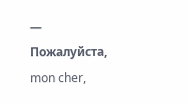— Пожалуйста, mon cher,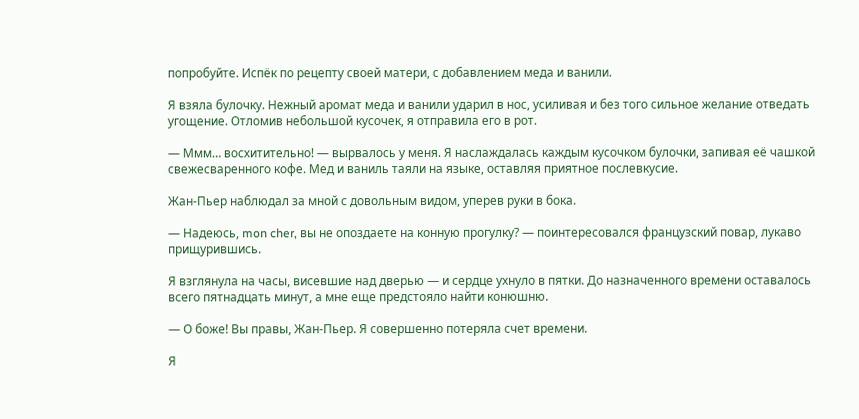попробуйте. Испёк по рецепту своей матери, с добавлением меда и ванили.

Я взяла булочку. Нежный аромат меда и ванили ударил в нос, усиливая и без того сильное желание отведать угощение. Отломив небольшой кусочек, я отправила его в рот.

— Ммм… восхитительно! — вырвалось у меня. Я наслаждалась каждым кусочком булочки, запивая её чашкой свежесваренного кофе. Мед и ваниль таяли на языке, оставляя приятное послевкусие.

Жан-Пьер наблюдал за мной с довольным видом, уперев руки в бока.

— Надеюсь, mon cher, вы не опоздаете на конную прогулку? — поинтересовался французский повар, лукаво прищурившись.

Я взглянула на часы, висевшие над дверью — и сердце ухнуло в пятки. До назначенного времени оставалось всего пятнадцать минут, а мне еще предстояло найти конюшню.

— О боже! Вы правы, Жан-Пьер. Я совершенно потеряла счет времени.

Я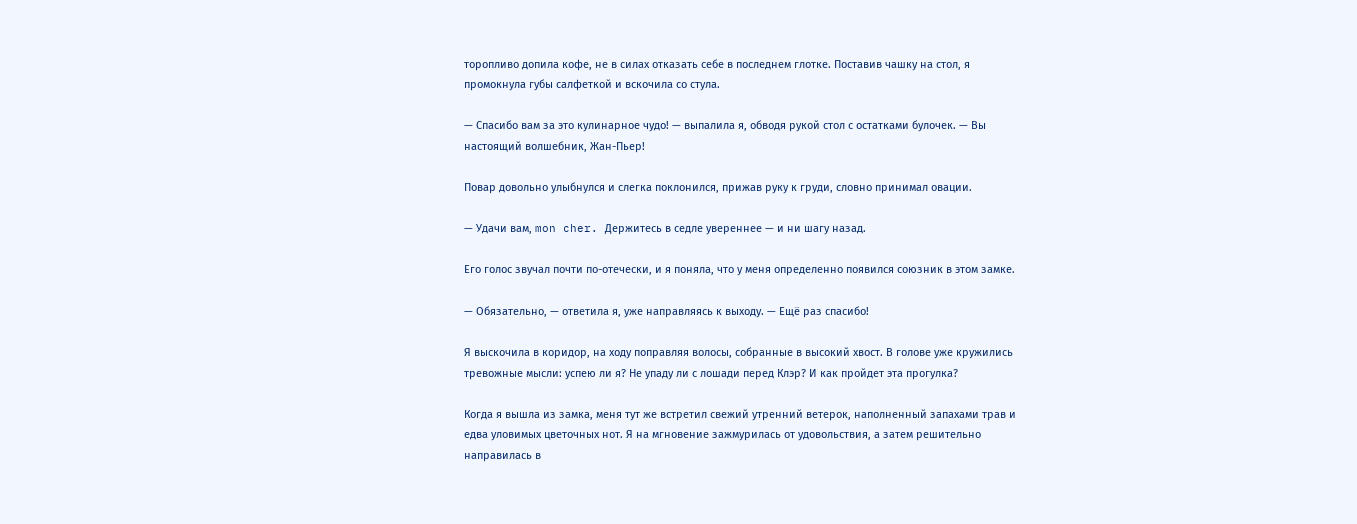торопливо допила кофе, не в силах отказать себе в последнем глотке. Поставив чашку на стол, я промокнула губы салфеткой и вскочила со стула.

— Спасибо вам за это кулинарное чудо! — выпалила я, обводя рукой стол с остатками булочек. — Вы настоящий волшебник, Жан-Пьер!

Повар довольно улыбнулся и слегка поклонился, прижав руку к груди, словно принимал овации.

— Удачи вам, mon cher. Держитесь в седле увереннее — и ни шагу назад.

Его голос звучал почти по-отечески, и я поняла, что у меня определенно появился союзник в этом замке.

— Обязательно, — ответила я, уже направляясь к выходу. — Ещё раз спасибо!

Я выскочила в коридор, на ходу поправляя волосы, собранные в высокий хвост. В голове уже кружились тревожные мысли: успею ли я? Не упаду ли с лошади перед Клэр? И как пройдет эта прогулка?

Когда я вышла из замка, меня тут же встретил свежий утренний ветерок, наполненный запахами трав и едва уловимых цветочных нот. Я на мгновение зажмурилась от удовольствия, а затем решительно направилась в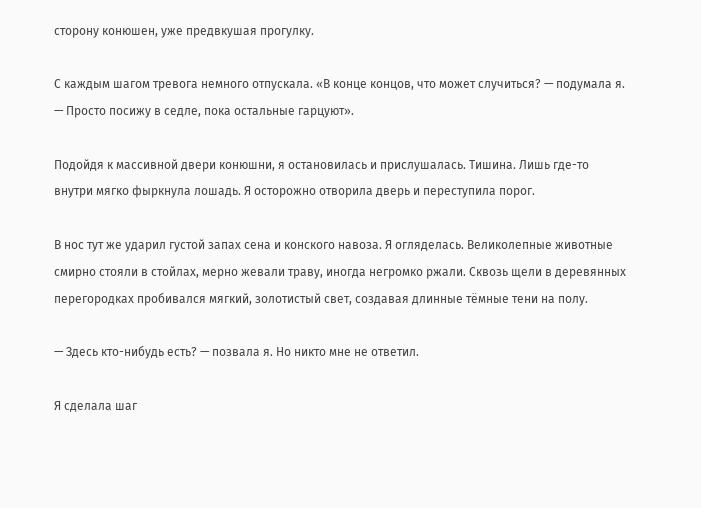сторону конюшен, уже предвкушая прогулку.

С каждым шагом тревога немного отпускала. «В конце концов, что может случиться? — подумала я. — Просто посижу в седле, пока остальные гарцуют».

Подойдя к массивной двери конюшни, я остановилась и прислушалась. Тишина. Лишь где-то внутри мягко фыркнула лошадь. Я осторожно отворила дверь и переступила порог.

В нос тут же ударил густой запах сена и конского навоза. Я огляделась. Великолепные животные смирно стояли в стойлах, мерно жевали траву, иногда негромко ржали. Сквозь щели в деревянных перегородках пробивался мягкий, золотистый свет, создавая длинные тёмные тени на полу.

— Здесь кто-нибудь есть? — позвала я. Но никто мне не ответил.

Я сделала шаг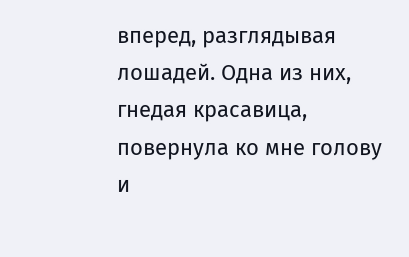вперед, разглядывая лошадей. Одна из них, гнедая красавица, повернула ко мне голову и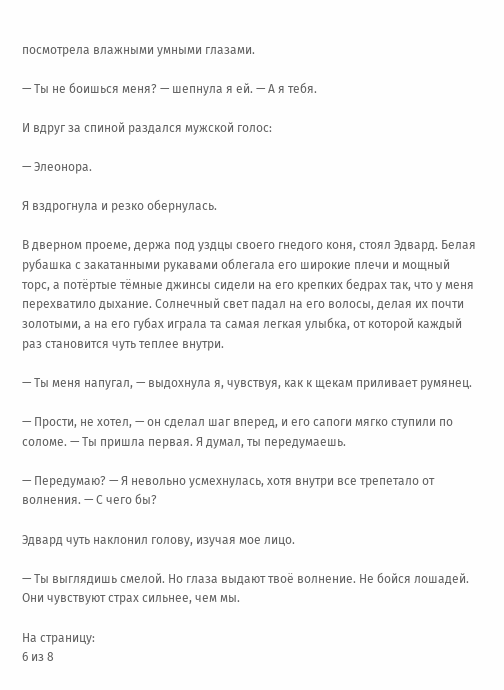посмотрела влажными умными глазами.

— Ты не боишься меня? — шепнула я ей. — А я тебя.

И вдруг за спиной раздался мужской голос:

— Элеонора.

Я вздрогнула и резко обернулась.

В дверном проеме, держа под уздцы своего гнедого коня, стоял Эдвард. Белая рубашка с закатанными рукавами облегала его широкие плечи и мощный торс, а потёртые тёмные джинсы сидели на его крепких бедрах так, что у меня перехватило дыхание. Солнечный свет падал на его волосы, делая их почти золотыми, а на его губах играла та самая легкая улыбка, от которой каждый раз становится чуть теплее внутри.

— Ты меня напугал, — выдохнула я, чувствуя, как к щекам приливает румянец.

— Прости, не хотел, — он сделал шаг вперед, и его сапоги мягко ступили по соломе. — Ты пришла первая. Я думал, ты передумаешь.

— Передумаю? — Я невольно усмехнулась, хотя внутри все трепетало от волнения. — С чего бы?

Эдвард чуть наклонил голову, изучая мое лицо.

— Ты выглядишь смелой. Но глаза выдают твоё волнение. Не бойся лошадей. Они чувствуют страх сильнее, чем мы.

На страницу:
6 из 8